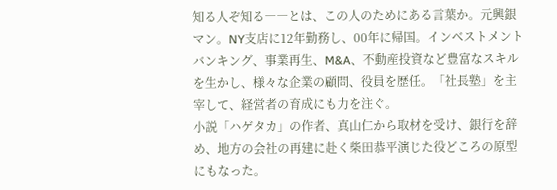知る人ぞ知る――とは、この人のためにある言葉か。元興銀マン。NY支店に12年勤務し、00年に帰国。インベストメントバンキング、事業再生、M&A、不動産投資など豊富なスキルを生かし、様々な企業の顧問、役員を歴任。「社長塾」を主宰して、経営者の育成にも力を注ぐ。
小説「ハゲタカ」の作者、真山仁から取材を受け、銀行を辞め、地方の会社の再建に赴く柴田恭平演じた役どころの原型にもなった。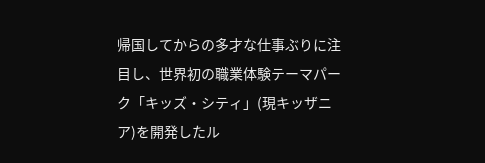帰国してからの多才な仕事ぶりに注目し、世界初の職業体験テーマパーク「キッズ・シティ」(現キッザニア)を開発したル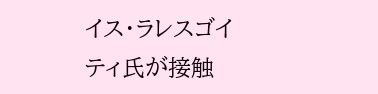イス・ラレスゴイティ氏が接触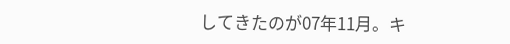してきたのが07年11月。キ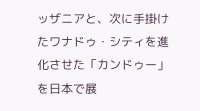ッザニアと、次に手掛けたワナドゥ・シティを進化させた「カンドゥー」を日本で展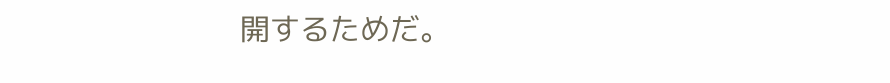開するためだ。